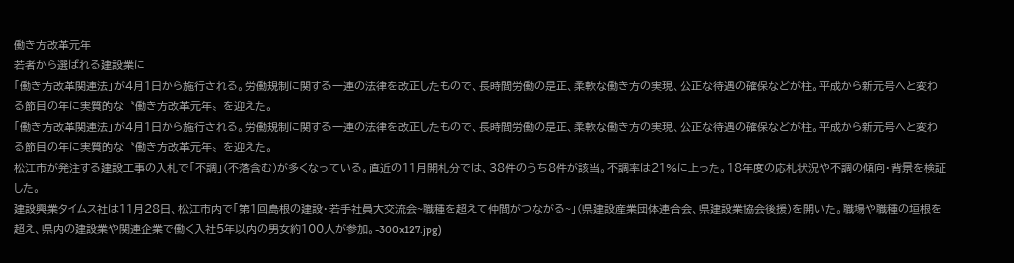働き方改革元年
若者から選ばれる建設業に
「働き方改革関連法」が4月1日から施行される。労働規制に関する一連の法律を改正したもので、長時間労働の是正、柔軟な働き方の実現、公正な待遇の確保などが柱。平成から新元号へと変わる節目の年に実質的な〝働き方改革元年〟を迎えた。
「働き方改革関連法」が4月1日から施行される。労働規制に関する一連の法律を改正したもので、長時間労働の是正、柔軟な働き方の実現、公正な待遇の確保などが柱。平成から新元号へと変わる節目の年に実質的な〝働き方改革元年〟を迎えた。
松江市が発注する建設工事の入札で「不調」(不落含む)が多くなっている。直近の11月開札分では、38件のうち8件が該当。不調率は21%に上った。18年度の応札状況や不調の傾向・背景を検証した。
建設興業タイムス社は11月28日、松江市内で「第1回島根の建設・若手社員大交流会~職種を超えて仲間がつながる~」(県建設産業団体連合会、県建設業協会後援)を開いた。職場や職種の垣根を超え、県内の建設業や関連企業で働く入社5年以内の男女約100人が参加。-300x127.jpg)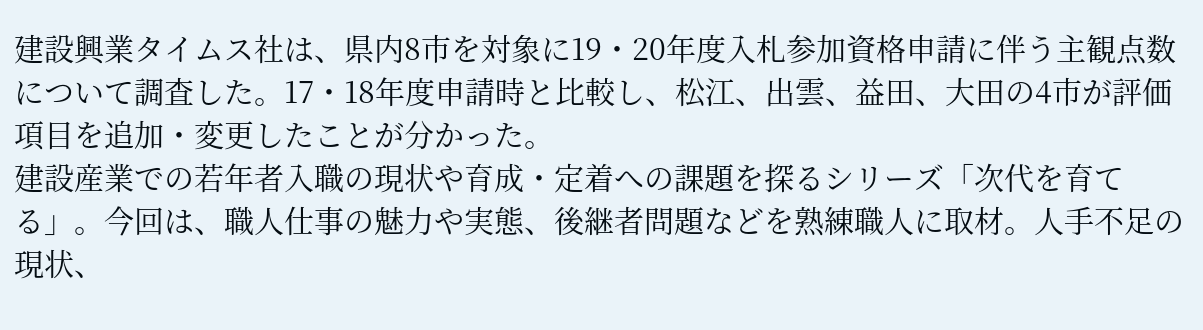建設興業タイムス社は、県内8市を対象に19・20年度入札参加資格申請に伴う主観点数について調査した。17・18年度申請時と比較し、松江、出雲、益田、大田の4市が評価項目を追加・変更したことが分かった。
建設産業での若年者入職の現状や育成・定着への課題を探るシリーズ「次代を育てる」。今回は、職人仕事の魅力や実態、後継者問題などを熟練職人に取材。人手不足の現状、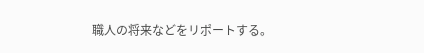職人の将来などをリポートする。